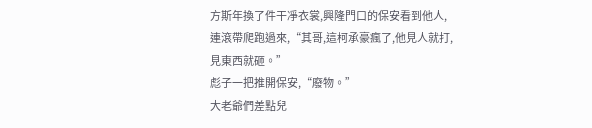方斯年換了件干凈衣裳,興隆門口的保安看到他人,連滾帶爬跑過來,“其哥,這柯承豪瘋了,他見人就打,見東西就砸。”
彪子一把推開保安,“廢物。”
大老爺們差點兒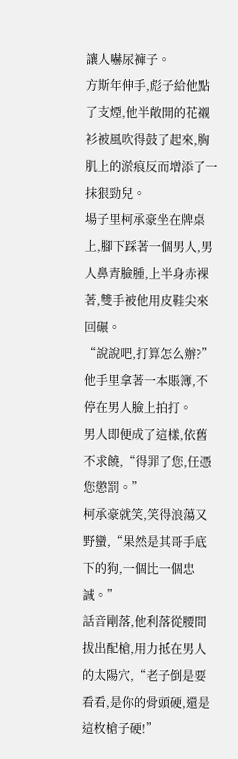讓人嚇尿褲子。
方斯年伸手,彪子給他點了支煙,他半敞開的花襯衫被風吹得鼓了起來,胸肌上的淤痕反而增添了一抹狠勁兒。
場子里柯承豪坐在牌桌上,腳下踩著一個男人,男人鼻青臉腫,上半身赤裸著,雙手被他用皮鞋尖來回碾。
“說說吧,打算怎么辦?”他手里拿著一本賬簿,不停在男人臉上拍打。
男人即便成了這樣,依舊不求饒,“得罪了您,任憑您懲罰。”
柯承豪就笑,笑得浪蕩又野蠻,“果然是其哥手底下的狗,一個比一個忠誠。”
話音剛落,他利落從腰間拔出配槍,用力抵在男人的太陽穴,“老子倒是要看看,是你的骨頭硬,還是這枚槍子硬!”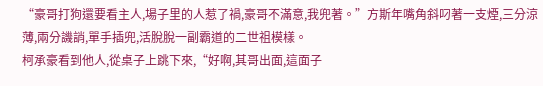“豪哥打狗還要看主人,場子里的人惹了禍,豪哥不滿意,我兜著。”方斯年嘴角斜叼著一支煙,三分涼薄,兩分譏誚,單手插兜,活脫脫一副霸道的二世祖模樣。
柯承豪看到他人,從桌子上跳下來,“好啊,其哥出面,這面子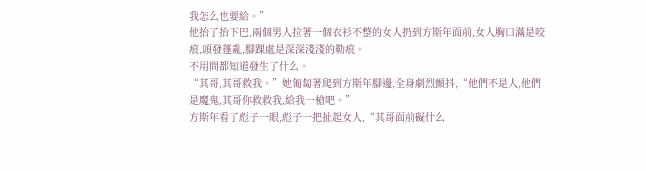我怎么也要給。”
他抬了抬下巴,兩個男人拉著一個衣衫不整的女人扔到方斯年面前,女人胸口滿是咬痕,頭發蓬亂,腳踝處是深深淺淺的勒痕。
不用問都知道發生了什么。
“其哥,其哥救我。”她匍匐著爬到方斯年腳邊,全身劇烈顫抖,“他們不是人,他們是魔鬼,其哥你救救我,給我一槍吧。”
方斯年看了彪子一眼,彪子一把扯起女人,“其哥面前礙什么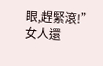眼,趕緊滾!”
女人還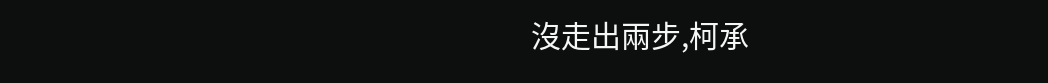沒走出兩步,柯承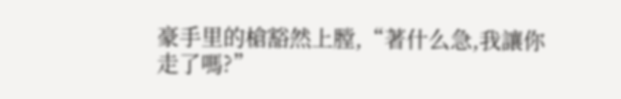豪手里的槍豁然上膛,“著什么急,我讓你走了嗎?”